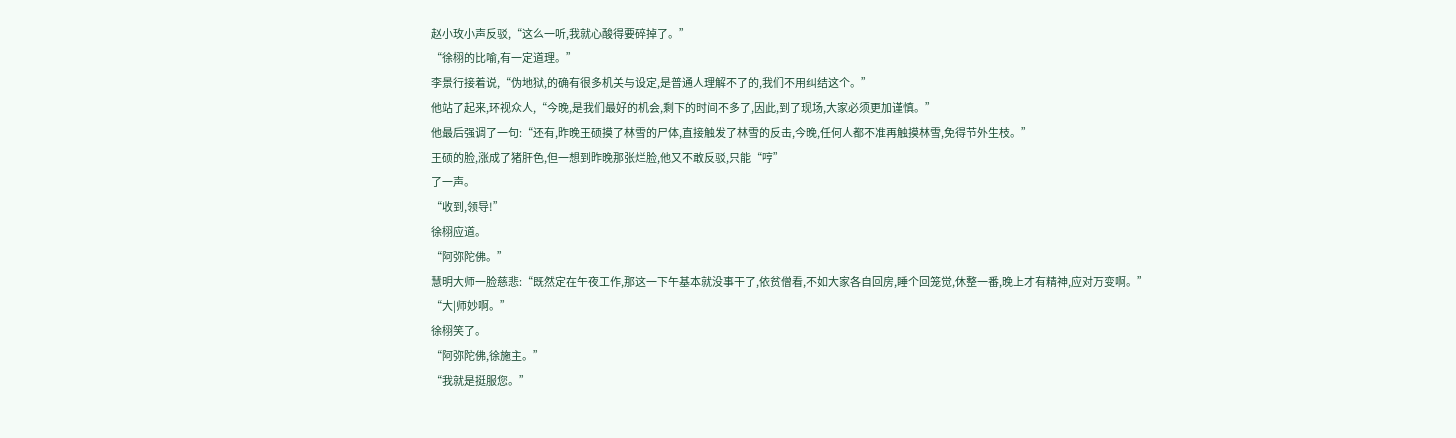赵小玫小声反驳,“这么一听,我就心酸得要碎掉了。”
“徐栩的比喻,有一定道理。”
李景行接着说,“伪地狱,的确有很多机关与设定,是普通人理解不了的,我们不用纠结这个。”
他站了起来,环视众人,“今晚,是我们最好的机会,剩下的时间不多了,因此,到了现场,大家必须更加谨慎。”
他最后强调了一句:“还有,昨晚王硕摸了林雪的尸体,直接触发了林雪的反击,今晚,任何人都不准再触摸林雪,免得节外生枝。”
王硕的脸,涨成了猪肝色,但一想到昨晚那张烂脸,他又不敢反驳,只能“哼”
了一声。
“收到,领导!”
徐栩应道。
“阿弥陀佛。”
慧明大师一脸慈悲:“既然定在午夜工作,那这一下午基本就没事干了,依贫僧看,不如大家各自回房,睡个回笼觉,休整一番,晚上才有精神,应对万变啊。”
“大|师妙啊。”
徐栩笑了。
“阿弥陀佛,徐施主。”
“我就是挺服您。”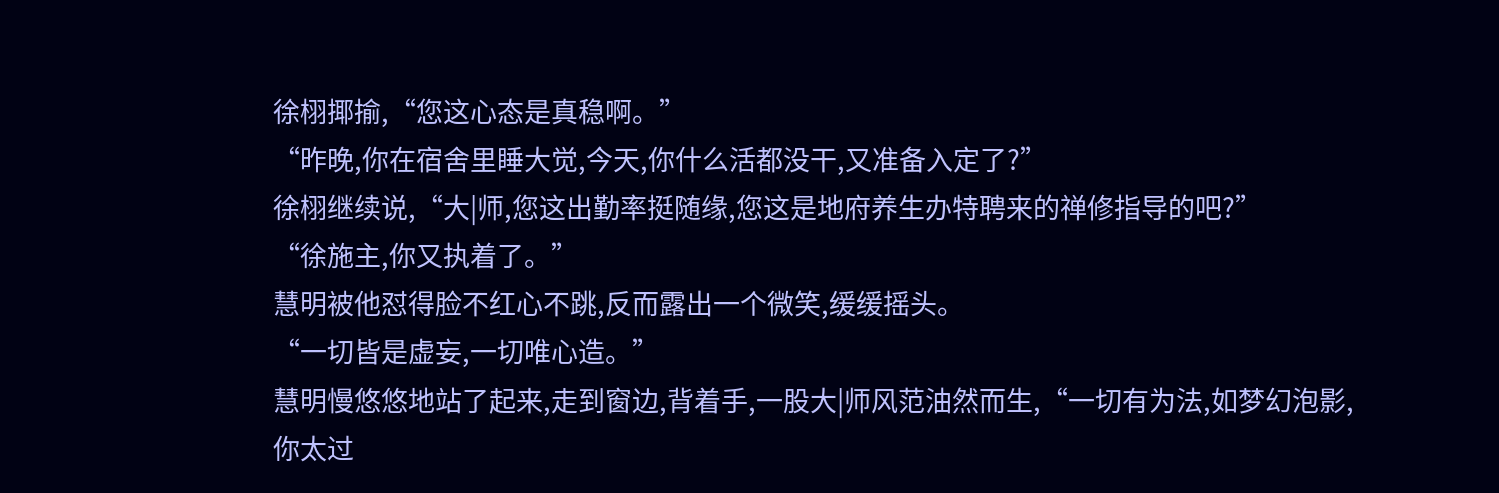徐栩揶揄,“您这心态是真稳啊。”
“昨晚,你在宿舍里睡大觉,今天,你什么活都没干,又准备入定了?”
徐栩继续说,“大|师,您这出勤率挺随缘,您这是地府养生办特聘来的禅修指导的吧?”
“徐施主,你又执着了。”
慧明被他怼得脸不红心不跳,反而露出一个微笑,缓缓摇头。
“一切皆是虚妄,一切唯心造。”
慧明慢悠悠地站了起来,走到窗边,背着手,一股大|师风范油然而生,“一切有为法,如梦幻泡影,你太过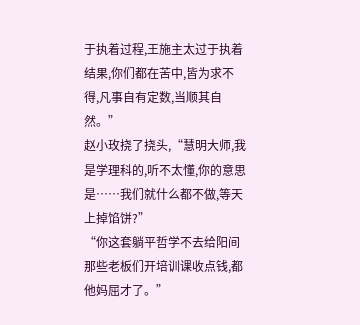于执着过程,王施主太过于执着结果,你们都在苦中,皆为求不得,凡事自有定数,当顺其自然。”
赵小玫挠了挠头,“慧明大师,我是学理科的,听不太懂,你的意思是……我们就什么都不做,等天上掉馅饼?”
“你这套躺平哲学不去给阳间那些老板们开培训课收点钱,都他妈屈才了。”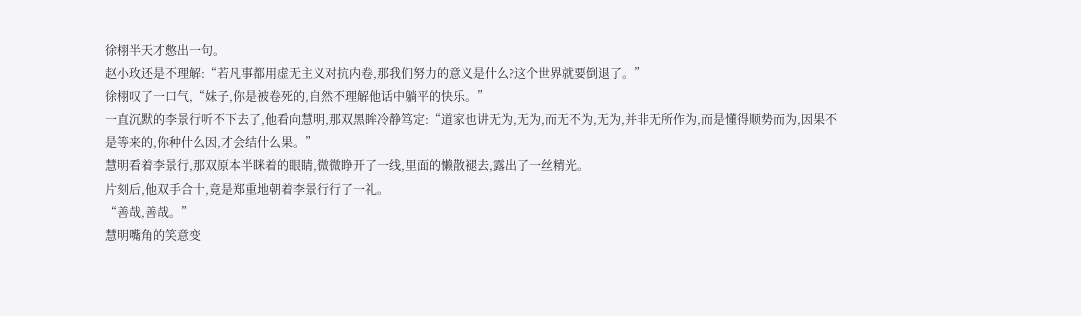徐栩半天才憋出一句。
赵小玫还是不理解:“若凡事都用虚无主义对抗内卷,那我们努力的意义是什么?这个世界就要倒退了。”
徐栩叹了一口气,“妹子,你是被卷死的,自然不理解他话中躺平的快乐。”
一直沉默的李景行听不下去了,他看向慧明,那双黑眸冷静笃定:“道家也讲无为,无为,而无不为,无为,并非无所作为,而是懂得顺势而为,因果不是等来的,你种什么因,才会结什么果。”
慧明看着李景行,那双原本半眯着的眼睛,微微睁开了一线,里面的懒散褪去,露出了一丝精光。
片刻后,他双手合十,竟是郑重地朝着李景行行了一礼。
“善哉,善哉。”
慧明嘴角的笑意变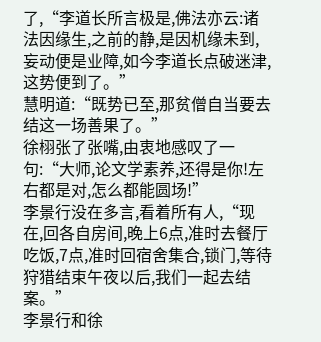了,“李道长所言极是,佛法亦云:诸法因缘生,之前的静,是因机缘未到,妄动便是业障,如今李道长点破迷津,这势便到了。”
慧明道:“既势已至,那贫僧自当要去结这一场善果了。”
徐栩张了张嘴,由衷地感叹了一句:“大师,论文学素养,还得是你!左右都是对,怎么都能圆场!”
李景行没在多言,看着所有人,“现在,回各自房间,晚上6点,准时去餐厅吃饭,7点,准时回宿舍集合,锁门,等待狩猎结束午夜以后,我们一起去结案。”
李景行和徐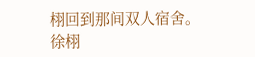栩回到那间双人宿舍。
徐栩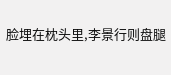脸埋在枕头里,李景行则盘腿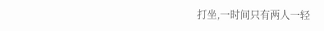打坐,一时间只有两人一轻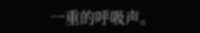一重的呼吸声。